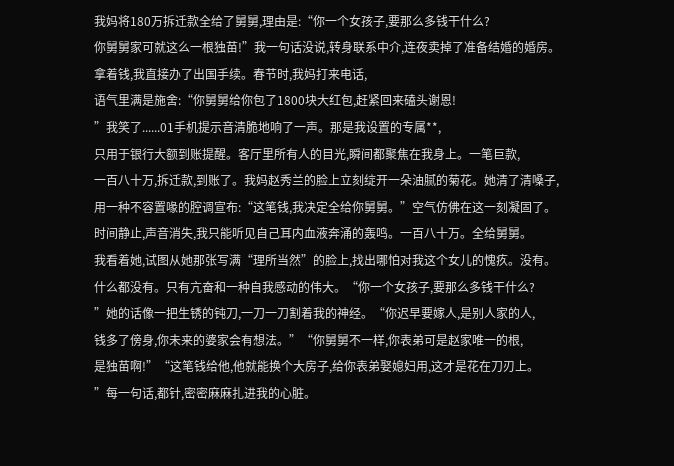我妈将180万拆迁款全给了舅舅,理由是:“你一个女孩子,要那么多钱干什么?
你舅舅家可就这么一根独苗!”我一句话没说,转身联系中介,连夜卖掉了准备结婚的婚房。
拿着钱,我直接办了出国手续。春节时,我妈打来电话,
语气里满是施舍:“你舅舅给你包了1800块大红包,赶紧回来磕头谢恩!
”我笑了......01手机提示音清脆地响了一声。那是我设置的专属**,
只用于银行大额到账提醒。客厅里所有人的目光,瞬间都聚焦在我身上。一笔巨款,
一百八十万,拆迁款,到账了。我妈赵秀兰的脸上立刻绽开一朵油腻的菊花。她清了清嗓子,
用一种不容置喙的腔调宣布:“这笔钱,我决定全给你舅舅。”空气仿佛在这一刻凝固了。
时间静止,声音消失,我只能听见自己耳内血液奔涌的轰鸣。一百八十万。全给舅舅。
我看着她,试图从她那张写满“理所当然”的脸上,找出哪怕对我这个女儿的愧疚。没有。
什么都没有。只有亢奋和一种自我感动的伟大。“你一个女孩子,要那么多钱干什么?
”她的话像一把生锈的钝刀,一刀一刀割着我的神经。“你迟早要嫁人,是别人家的人,
钱多了傍身,你未来的婆家会有想法。”“你舅舅不一样,你表弟可是赵家唯一的根,
是独苗啊!”“这笔钱给他,他就能换个大房子,给你表弟娶媳妇用,这才是花在刀刃上。
”每一句话,都针,密密麻麻扎进我的心脏。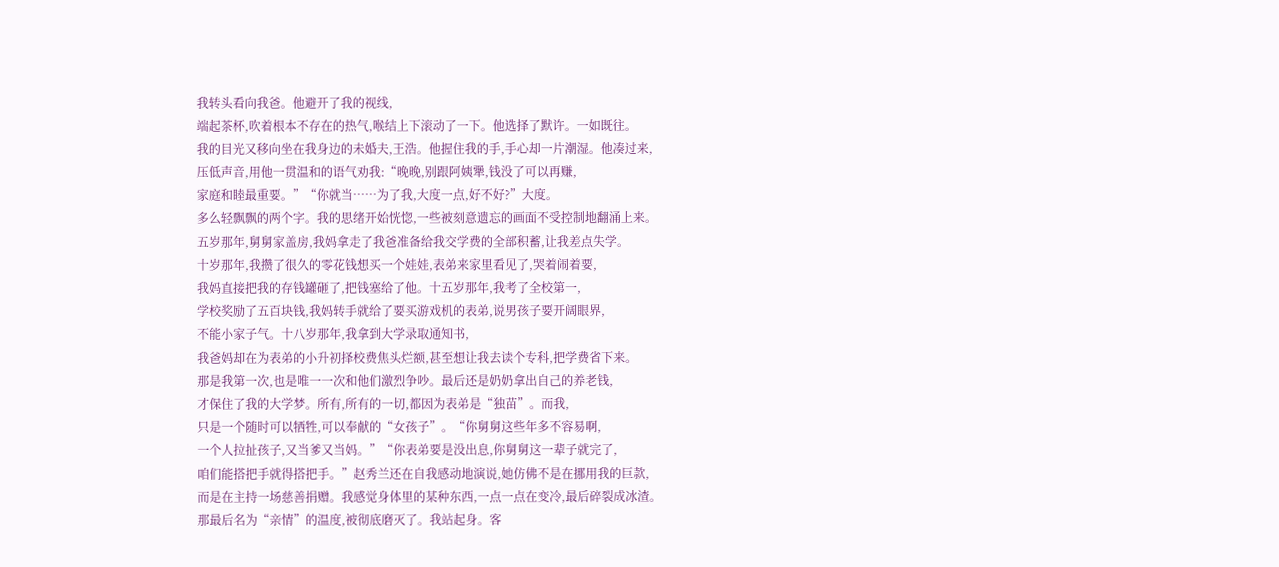我转头看向我爸。他避开了我的视线,
端起茶杯,吹着根本不存在的热气,喉结上下滚动了一下。他选择了默许。一如既往。
我的目光又移向坐在我身边的未婚夫,王浩。他握住我的手,手心却一片潮湿。他凑过来,
压低声音,用他一贯温和的语气劝我:“晚晚,别跟阿姨犟,钱没了可以再赚,
家庭和睦最重要。”“你就当……为了我,大度一点,好不好?”大度。
多么轻飘飘的两个字。我的思绪开始恍惚,一些被刻意遗忘的画面不受控制地翻涌上来。
五岁那年,舅舅家盖房,我妈拿走了我爸准备给我交学费的全部积蓄,让我差点失学。
十岁那年,我攒了很久的零花钱想买一个娃娃,表弟来家里看见了,哭着闹着要,
我妈直接把我的存钱罐砸了,把钱塞给了他。十五岁那年,我考了全校第一,
学校奖励了五百块钱,我妈转手就给了要买游戏机的表弟,说男孩子要开阔眼界,
不能小家子气。十八岁那年,我拿到大学录取通知书,
我爸妈却在为表弟的小升初择校费焦头烂额,甚至想让我去读个专科,把学费省下来。
那是我第一次,也是唯一一次和他们激烈争吵。最后还是奶奶拿出自己的养老钱,
才保住了我的大学梦。所有,所有的一切,都因为表弟是“独苗”。而我,
只是一个随时可以牺牲,可以奉献的“女孩子”。“你舅舅这些年多不容易啊,
一个人拉扯孩子,又当爹又当妈。”“你表弟要是没出息,你舅舅这一辈子就完了,
咱们能搭把手就得搭把手。”赵秀兰还在自我感动地演说,她仿佛不是在挪用我的巨款,
而是在主持一场慈善捐赠。我感觉身体里的某种东西,一点一点在变冷,最后碎裂成冰渣。
那最后名为“亲情”的温度,被彻底磨灭了。我站起身。客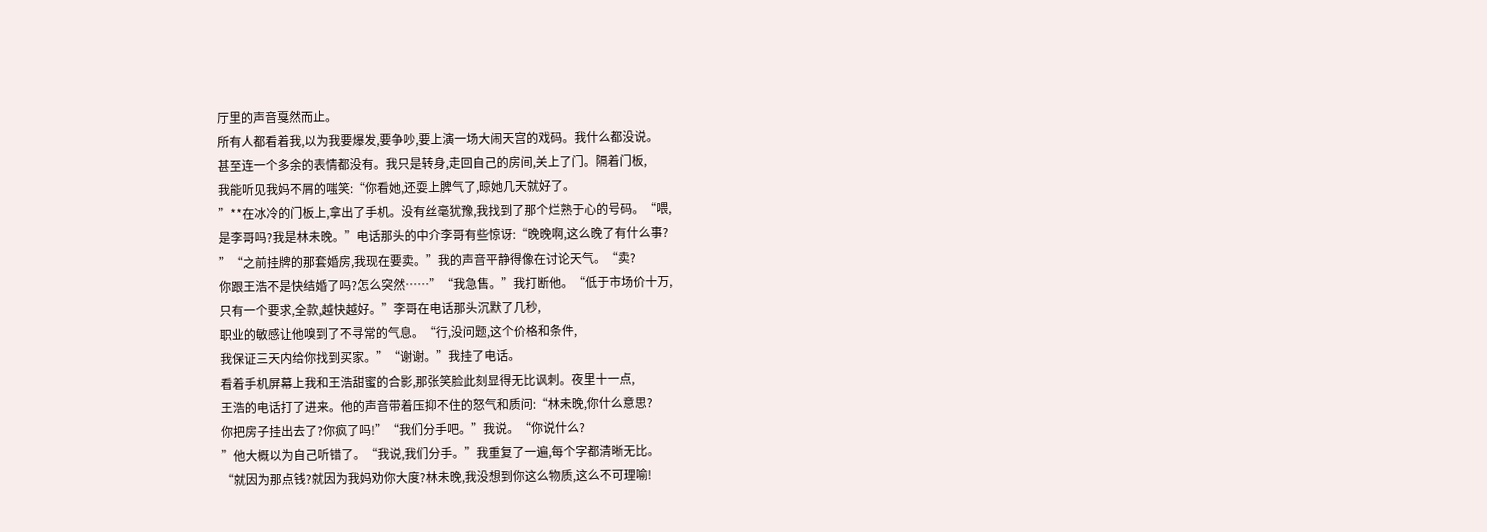厅里的声音戛然而止。
所有人都看着我,以为我要爆发,要争吵,要上演一场大闹天宫的戏码。我什么都没说。
甚至连一个多余的表情都没有。我只是转身,走回自己的房间,关上了门。隔着门板,
我能听见我妈不屑的嗤笑:“你看她,还耍上脾气了,晾她几天就好了。
”**在冰冷的门板上,拿出了手机。没有丝毫犹豫,我找到了那个烂熟于心的号码。“喂,
是李哥吗?我是林未晚。”电话那头的中介李哥有些惊讶:“晚晚啊,这么晚了有什么事?
”“之前挂牌的那套婚房,我现在要卖。”我的声音平静得像在讨论天气。“卖?
你跟王浩不是快结婚了吗?怎么突然……”“我急售。”我打断他。“低于市场价十万,
只有一个要求,全款,越快越好。”李哥在电话那头沉默了几秒,
职业的敏感让他嗅到了不寻常的气息。“行,没问题,这个价格和条件,
我保证三天内给你找到买家。”“谢谢。”我挂了电话。
看着手机屏幕上我和王浩甜蜜的合影,那张笑脸此刻显得无比讽刺。夜里十一点,
王浩的电话打了进来。他的声音带着压抑不住的怒气和质问:“林未晚,你什么意思?
你把房子挂出去了?你疯了吗!”“我们分手吧。”我说。“你说什么?
”他大概以为自己听错了。“我说,我们分手。”我重复了一遍,每个字都清晰无比。
“就因为那点钱?就因为我妈劝你大度?林未晚,我没想到你这么物质,这么不可理喻!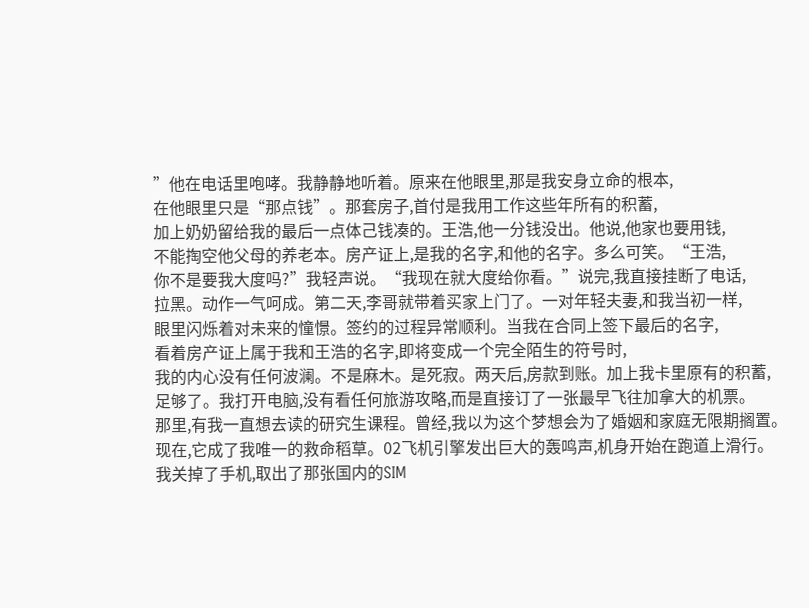”他在电话里咆哮。我静静地听着。原来在他眼里,那是我安身立命的根本,
在他眼里只是“那点钱”。那套房子,首付是我用工作这些年所有的积蓄,
加上奶奶留给我的最后一点体己钱凑的。王浩,他一分钱没出。他说,他家也要用钱,
不能掏空他父母的养老本。房产证上,是我的名字,和他的名字。多么可笑。“王浩,
你不是要我大度吗?”我轻声说。“我现在就大度给你看。”说完,我直接挂断了电话,
拉黑。动作一气呵成。第二天,李哥就带着买家上门了。一对年轻夫妻,和我当初一样,
眼里闪烁着对未来的憧憬。签约的过程异常顺利。当我在合同上签下最后的名字,
看着房产证上属于我和王浩的名字,即将变成一个完全陌生的符号时,
我的内心没有任何波澜。不是麻木。是死寂。两天后,房款到账。加上我卡里原有的积蓄,
足够了。我打开电脑,没有看任何旅游攻略,而是直接订了一张最早飞往加拿大的机票。
那里,有我一直想去读的研究生课程。曾经,我以为这个梦想会为了婚姻和家庭无限期搁置。
现在,它成了我唯一的救命稻草。02飞机引擎发出巨大的轰鸣声,机身开始在跑道上滑行。
我关掉了手机,取出了那张国内的SIM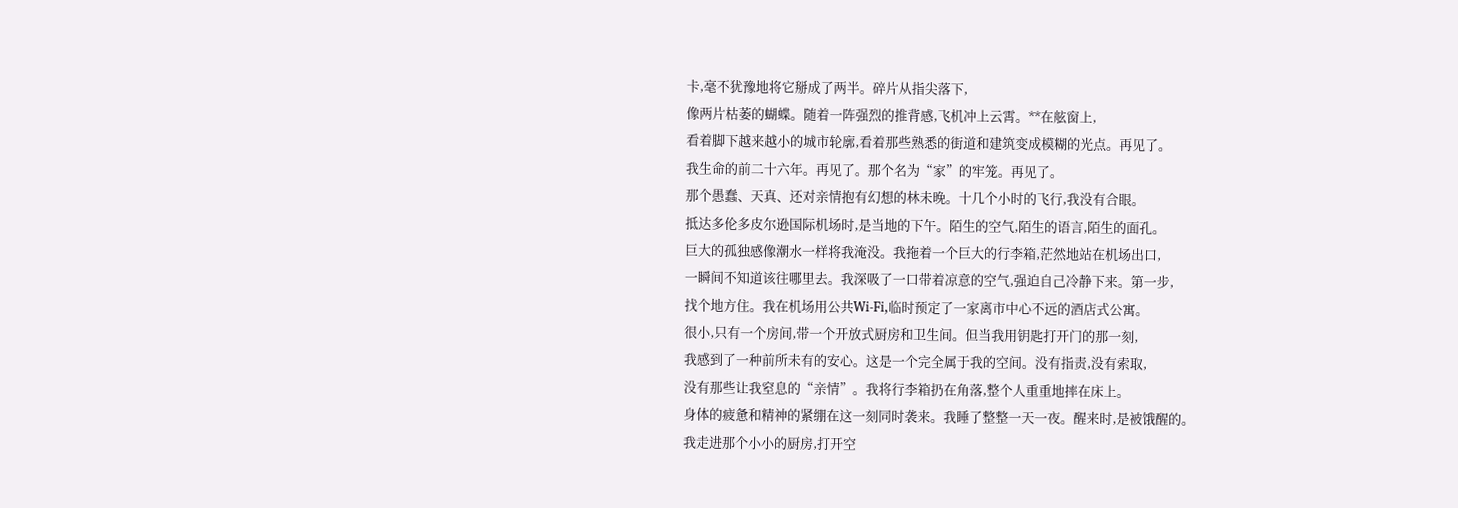卡,毫不犹豫地将它掰成了两半。碎片从指尖落下,
像两片枯萎的蝴蝶。随着一阵强烈的推背感,飞机冲上云霄。**在舷窗上,
看着脚下越来越小的城市轮廓,看着那些熟悉的街道和建筑变成模糊的光点。再见了。
我生命的前二十六年。再见了。那个名为“家”的牢笼。再见了。
那个愚蠢、天真、还对亲情抱有幻想的林未晚。十几个小时的飞行,我没有合眼。
抵达多伦多皮尔逊国际机场时,是当地的下午。陌生的空气,陌生的语言,陌生的面孔。
巨大的孤独感像潮水一样将我淹没。我拖着一个巨大的行李箱,茫然地站在机场出口,
一瞬间不知道该往哪里去。我深吸了一口带着凉意的空气,强迫自己冷静下来。第一步,
找个地方住。我在机场用公共Wi-Fi,临时预定了一家离市中心不远的酒店式公寓。
很小,只有一个房间,带一个开放式厨房和卫生间。但当我用钥匙打开门的那一刻,
我感到了一种前所未有的安心。这是一个完全属于我的空间。没有指责,没有索取,
没有那些让我窒息的“亲情”。我将行李箱扔在角落,整个人重重地摔在床上。
身体的疲惫和精神的紧绷在这一刻同时袭来。我睡了整整一天一夜。醒来时,是被饿醒的。
我走进那个小小的厨房,打开空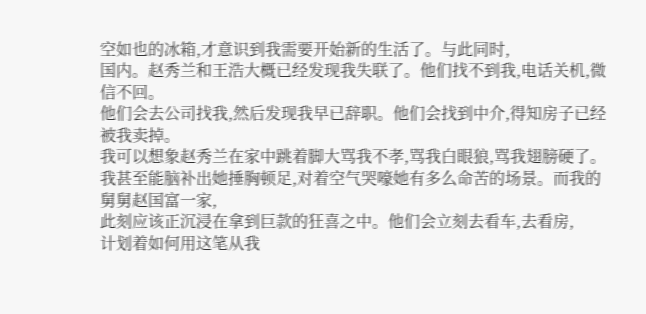空如也的冰箱,才意识到我需要开始新的生活了。与此同时,
国内。赵秀兰和王浩大概已经发现我失联了。他们找不到我,电话关机,微信不回。
他们会去公司找我,然后发现我早已辞职。他们会找到中介,得知房子已经被我卖掉。
我可以想象赵秀兰在家中跳着脚大骂我不孝,骂我白眼狼,骂我翅膀硬了。
我甚至能脑补出她捶胸顿足,对着空气哭嚎她有多么命苦的场景。而我的舅舅赵国富一家,
此刻应该正沉浸在拿到巨款的狂喜之中。他们会立刻去看车,去看房,
计划着如何用这笔从我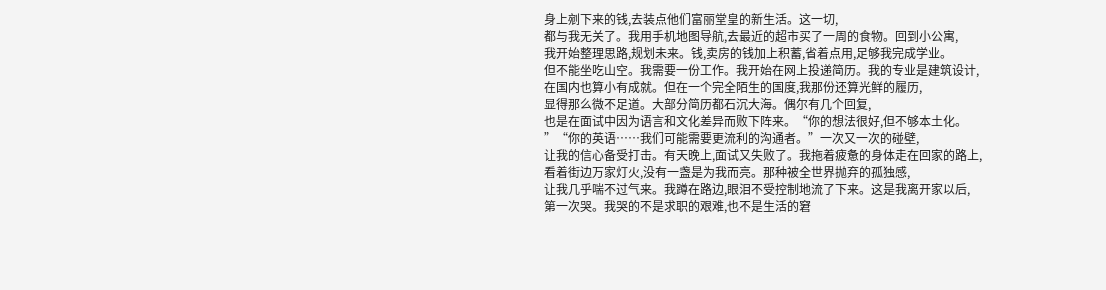身上剜下来的钱,去装点他们富丽堂皇的新生活。这一切,
都与我无关了。我用手机地图导航,去最近的超市买了一周的食物。回到小公寓,
我开始整理思路,规划未来。钱,卖房的钱加上积蓄,省着点用,足够我完成学业。
但不能坐吃山空。我需要一份工作。我开始在网上投递简历。我的专业是建筑设计,
在国内也算小有成就。但在一个完全陌生的国度,我那份还算光鲜的履历,
显得那么微不足道。大部分简历都石沉大海。偶尔有几个回复,
也是在面试中因为语言和文化差异而败下阵来。“你的想法很好,但不够本土化。
”“你的英语……我们可能需要更流利的沟通者。”一次又一次的碰壁,
让我的信心备受打击。有天晚上,面试又失败了。我拖着疲惫的身体走在回家的路上,
看着街边万家灯火,没有一盏是为我而亮。那种被全世界抛弃的孤独感,
让我几乎喘不过气来。我蹲在路边,眼泪不受控制地流了下来。这是我离开家以后,
第一次哭。我哭的不是求职的艰难,也不是生活的窘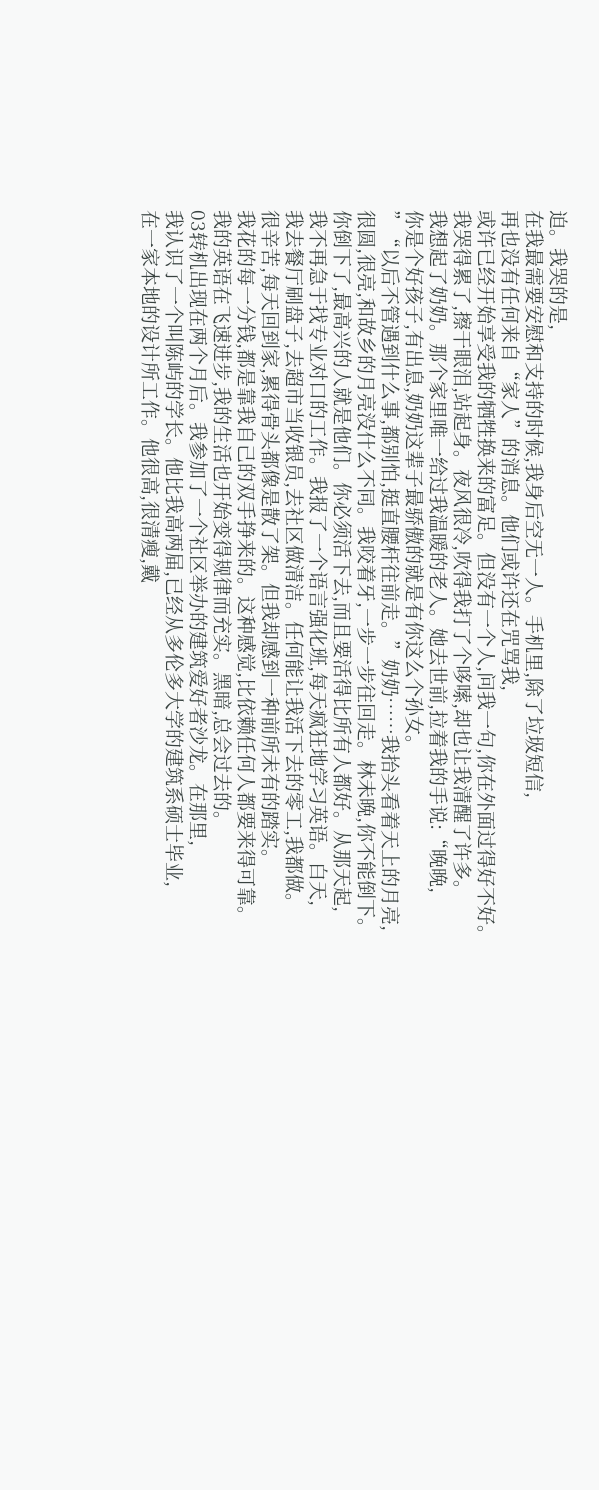迫。我哭的是,
在我最需要安慰和支持的时候,我身后空无一人。手机里,除了垃圾短信,
再也没有任何来自“家人”的消息。他们或许还在咒骂我,
或许已经开始享受我的牺牲换来的富足。但没有一个人,问我一句,你在外面过得好不好。
我哭得累了,擦干眼泪,站起身。夜风很冷,吹得我打了个哆嗦,却也让我清醒了许多。
我想起了奶奶。那个家里唯一给过我温暖的老人。她去世前,拉着我的手说:“晚晚,
你是个好孩子,有出息,奶奶这辈子最骄傲的就是有你这么个孙女。
”“以后不管遇到什么事,都别怕,挺直腰杆往前走。”奶奶……我抬头看着天上的月亮,
很圆,很亮,和故乡的月亮没什么不同。我咬着牙,一步一步往回走。林未晚,你不能倒下。
你倒下了,最高兴的人就是他们。你必须活下去,而且要活得比所有人都好。从那天起,
我不再急于找专业对口的工作。我报了一个语言强化班,每天疯狂地学习英语。白天,
我去餐厅刷盘子,去超市当收银员,去社区做清洁。任何能让我活下去的零工,我都做。
很辛苦,每天回到家,累得骨头都像是散了架。但我却感到一种前所未有的踏实。
我花的每一分钱,都是靠我自己的双手挣来的。这种感觉,比依赖任何人都要来得可靠。
我的英语在飞速进步,我的生活也开始变得规律而充实。黑暗,总会过去的。
03转机出现在两个月后。我参加了一个社区举办的建筑爱好者沙龙。在那里,
我认识了一个叫陈屿的学长。他比我高两届,已经从多伦多大学的建筑系硕士毕业,
在一家本地的设计所工作。他很高,很清瘦,戴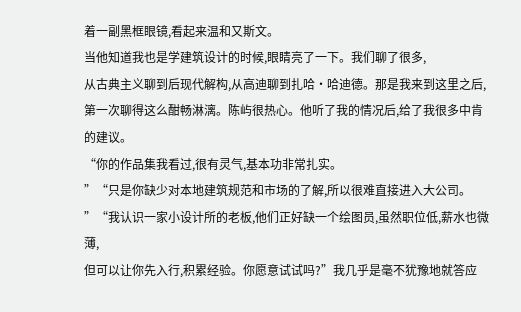着一副黑框眼镜,看起来温和又斯文。
当他知道我也是学建筑设计的时候,眼睛亮了一下。我们聊了很多,
从古典主义聊到后现代解构,从高迪聊到扎哈·哈迪德。那是我来到这里之后,
第一次聊得这么酣畅淋漓。陈屿很热心。他听了我的情况后,给了我很多中肯的建议。
“你的作品集我看过,很有灵气,基本功非常扎实。
”“只是你缺少对本地建筑规范和市场的了解,所以很难直接进入大公司。
”“我认识一家小设计所的老板,他们正好缺一个绘图员,虽然职位低,薪水也微薄,
但可以让你先入行,积累经验。你愿意试试吗?”我几乎是毫不犹豫地就答应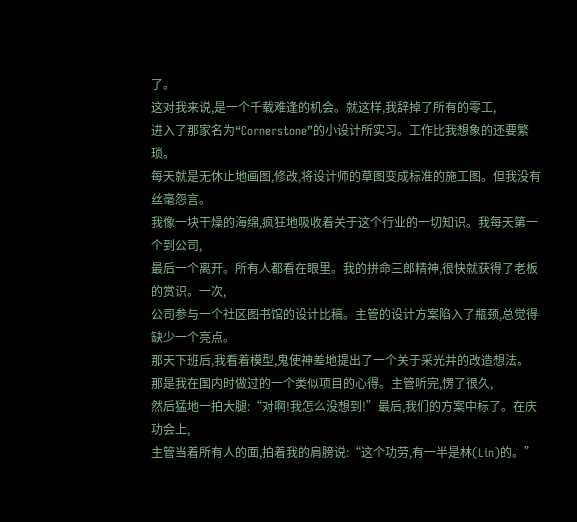了。
这对我来说,是一个千载难逢的机会。就这样,我辞掉了所有的零工,
进入了那家名为“Cornerstone”的小设计所实习。工作比我想象的还要繁琐。
每天就是无休止地画图,修改,将设计师的草图变成标准的施工图。但我没有丝毫怨言。
我像一块干燥的海绵,疯狂地吸收着关于这个行业的一切知识。我每天第一个到公司,
最后一个离开。所有人都看在眼里。我的拼命三郎精神,很快就获得了老板的赏识。一次,
公司参与一个社区图书馆的设计比稿。主管的设计方案陷入了瓶颈,总觉得缺少一个亮点。
那天下班后,我看着模型,鬼使神差地提出了一个关于采光井的改造想法。
那是我在国内时做过的一个类似项目的心得。主管听完,愣了很久,
然后猛地一拍大腿:“对啊!我怎么没想到!”最后,我们的方案中标了。在庆功会上,
主管当着所有人的面,拍着我的肩膀说:“这个功劳,有一半是林(Lin)的。”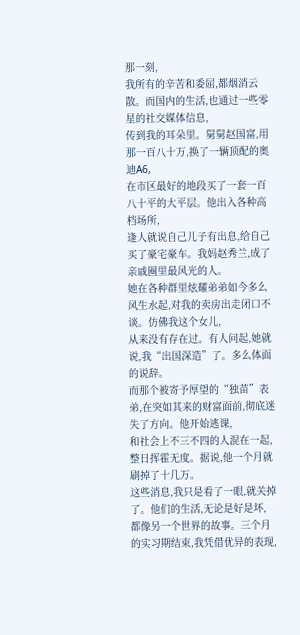那一刻,
我所有的辛苦和委屈,都烟消云散。而国内的生活,也通过一些零星的社交媒体信息,
传到我的耳朵里。舅舅赵国富,用那一百八十万,换了一辆顶配的奥迪A6,
在市区最好的地段买了一套一百八十平的大平层。他出入各种高档场所,
逢人就说自己儿子有出息,给自己买了豪宅豪车。我妈赵秀兰,成了亲戚圈里最风光的人。
她在各种群里炫耀弟弟如今多么风生水起,对我的卖房出走闭口不谈。仿佛我这个女儿,
从来没有存在过。有人问起,她就说,我“出国深造”了。多么体面的说辞。
而那个被寄予厚望的“独苗”表弟,在突如其来的财富面前,彻底迷失了方向。他开始逃课,
和社会上不三不四的人混在一起,整日挥霍无度。据说,他一个月就刷掉了十几万。
这些消息,我只是看了一眼,就关掉了。他们的生活,无论是好是坏,
都像另一个世界的故事。三个月的实习期结束,我凭借优异的表现,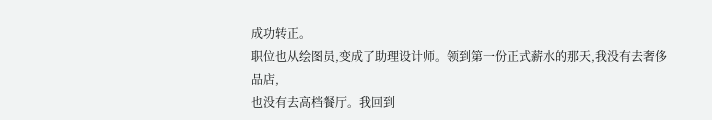成功转正。
职位也从绘图员,变成了助理设计师。领到第一份正式薪水的那天,我没有去奢侈品店,
也没有去高档餐厅。我回到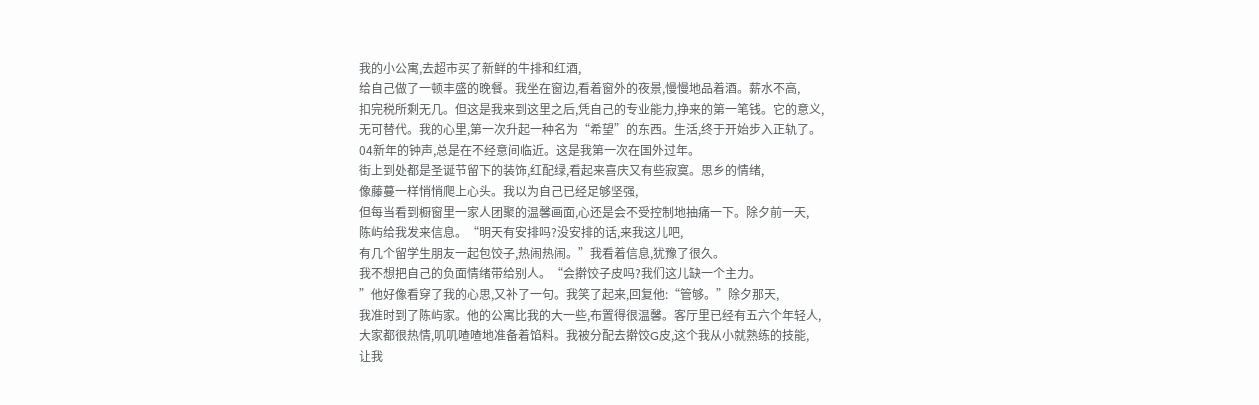我的小公寓,去超市买了新鲜的牛排和红酒,
给自己做了一顿丰盛的晚餐。我坐在窗边,看着窗外的夜景,慢慢地品着酒。薪水不高,
扣完税所剩无几。但这是我来到这里之后,凭自己的专业能力,挣来的第一笔钱。它的意义,
无可替代。我的心里,第一次升起一种名为“希望”的东西。生活,终于开始步入正轨了。
04新年的钟声,总是在不经意间临近。这是我第一次在国外过年。
街上到处都是圣诞节留下的装饰,红配绿,看起来喜庆又有些寂寞。思乡的情绪,
像藤蔓一样悄悄爬上心头。我以为自己已经足够坚强,
但每当看到橱窗里一家人团聚的温馨画面,心还是会不受控制地抽痛一下。除夕前一天,
陈屿给我发来信息。“明天有安排吗?没安排的话,来我这儿吧,
有几个留学生朋友一起包饺子,热闹热闹。”我看着信息,犹豫了很久。
我不想把自己的负面情绪带给别人。“会擀饺子皮吗?我们这儿缺一个主力。
”他好像看穿了我的心思,又补了一句。我笑了起来,回复他:“管够。”除夕那天,
我准时到了陈屿家。他的公寓比我的大一些,布置得很温馨。客厅里已经有五六个年轻人,
大家都很热情,叽叽喳喳地准备着馅料。我被分配去擀饺G皮,这个我从小就熟练的技能,
让我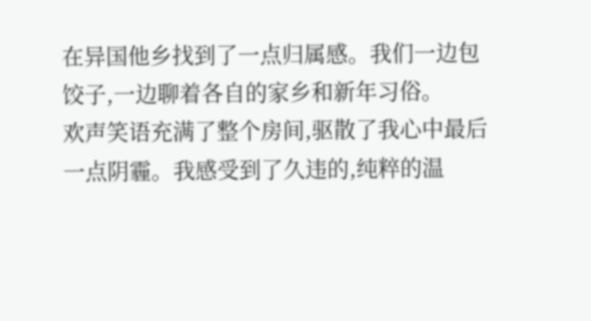在异国他乡找到了一点归属感。我们一边包饺子,一边聊着各自的家乡和新年习俗。
欢声笑语充满了整个房间,驱散了我心中最后一点阴霾。我感受到了久违的,纯粹的温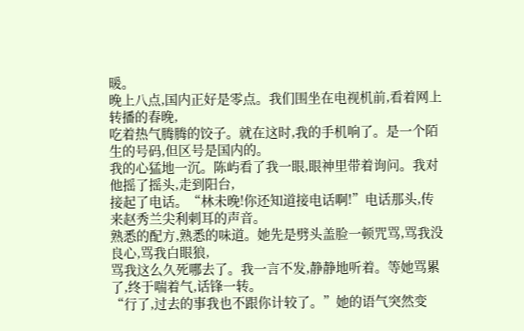暖。
晚上八点,国内正好是零点。我们围坐在电视机前,看着网上转播的春晚,
吃着热气腾腾的饺子。就在这时,我的手机响了。是一个陌生的号码,但区号是国内的。
我的心猛地一沉。陈屿看了我一眼,眼神里带着询问。我对他摇了摇头,走到阳台,
接起了电话。“林未晚!你还知道接电话啊!”电话那头,传来赵秀兰尖利刺耳的声音。
熟悉的配方,熟悉的味道。她先是劈头盖脸一顿咒骂,骂我没良心,骂我白眼狼,
骂我这么久死哪去了。我一言不发,静静地听着。等她骂累了,终于喘着气,话锋一转。
“行了,过去的事我也不跟你计较了。”她的语气突然变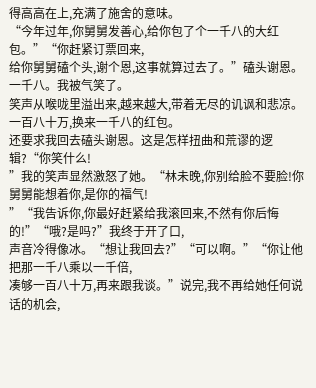得高高在上,充满了施舍的意味。
“今年过年,你舅舅发善心,给你包了个一千八的大红包。”“你赶紧订票回来,
给你舅舅磕个头,谢个恩,这事就算过去了。”磕头谢恩。一千八。我被气笑了。
笑声从喉咙里溢出来,越来越大,带着无尽的讥讽和悲凉。一百八十万,换来一千八的红包。
还要求我回去磕头谢恩。这是怎样扭曲和荒谬的逻辑?“你笑什么!
”我的笑声显然激怒了她。“林未晚,你别给脸不要脸!你舅舅能想着你,是你的福气!
”“我告诉你,你最好赶紧给我滚回来,不然有你后悔的!”“哦?是吗?”我终于开了口,
声音冷得像冰。“想让我回去?”“可以啊。”“你让他把那一千八乘以一千倍,
凑够一百八十万,再来跟我谈。”说完,我不再给她任何说话的机会,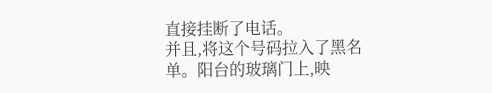直接挂断了电话。
并且,将这个号码拉入了黑名单。阳台的玻璃门上,映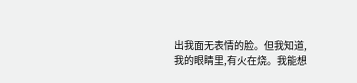出我面无表情的脸。但我知道,
我的眼睛里,有火在烧。我能想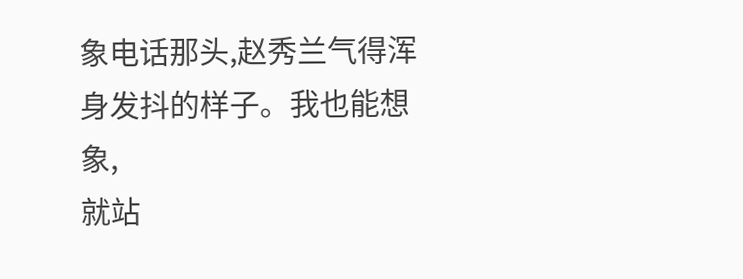象电话那头,赵秀兰气得浑身发抖的样子。我也能想象,
就站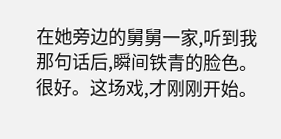在她旁边的舅舅一家,听到我那句话后,瞬间铁青的脸色。很好。这场戏,才刚刚开始。